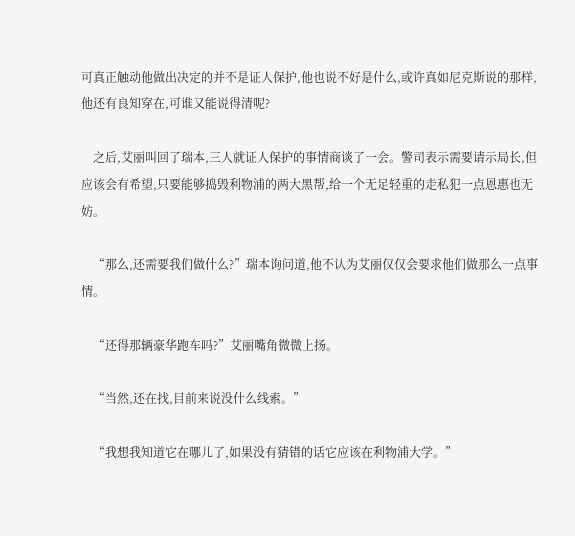可真正触动他做出决定的并不是证人保护,他也说不好是什么,或许真如尼克斯说的那样,他还有良知穿在,可谁又能说得清呢?

    之后,艾丽叫回了瑞本,三人就证人保护的事情商谈了一会。警司表示需要请示局长,但应该会有希望,只要能够捣毁利物浦的两大黑帮,给一个无足轻重的走私犯一点恩惠也无妨。

    “那么,还需要我们做什么?”瑞本询问道,他不认为艾丽仅仅会要求他们做那么一点事情。

    “还得那辆豪华跑车吗?”艾丽嘴角微微上扬。

    “当然,还在找,目前来说没什么线索。”

    “我想我知道它在哪儿了,如果没有猜错的话它应该在利物浦大学。”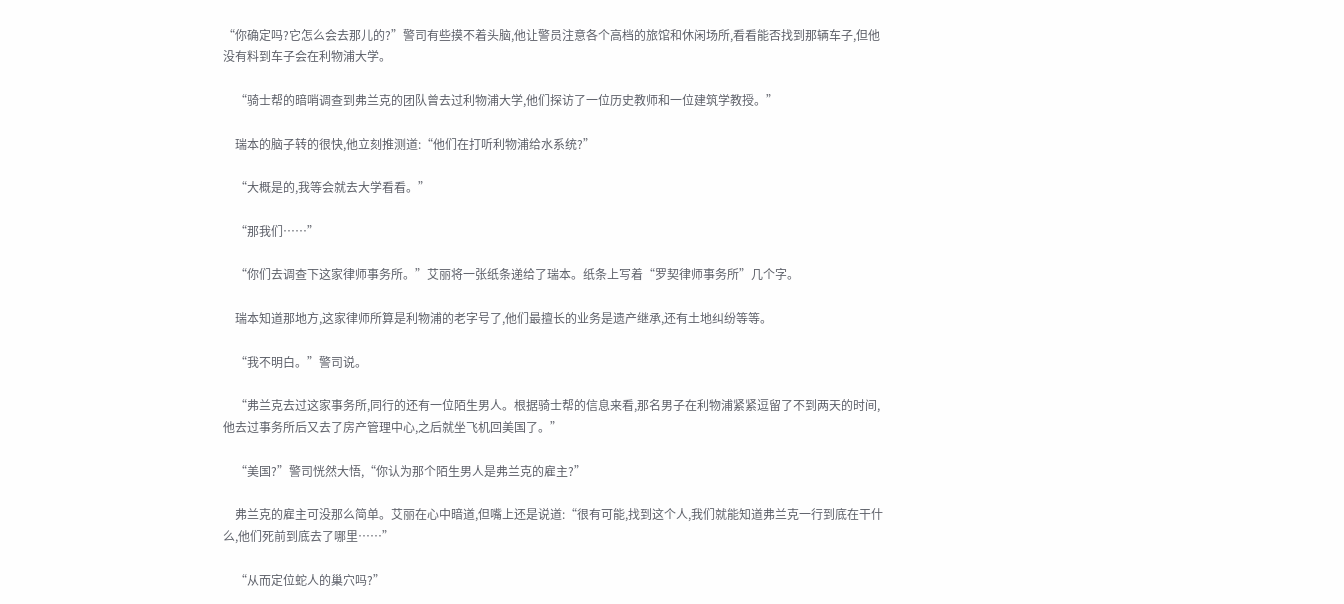“你确定吗?它怎么会去那儿的?”警司有些摸不着头脑,他让警员注意各个高档的旅馆和休闲场所,看看能否找到那辆车子,但他没有料到车子会在利物浦大学。

    “骑士帮的暗哨调查到弗兰克的团队曾去过利物浦大学,他们探访了一位历史教师和一位建筑学教授。”

    瑞本的脑子转的很快,他立刻推测道:“他们在打听利物浦给水系统?”

    “大概是的,我等会就去大学看看。”

    “那我们……”

    “你们去调查下这家律师事务所。”艾丽将一张纸条递给了瑞本。纸条上写着“罗契律师事务所”几个字。

    瑞本知道那地方,这家律师所算是利物浦的老字号了,他们最擅长的业务是遗产继承,还有土地纠纷等等。

    “我不明白。”警司说。

    “弗兰克去过这家事务所,同行的还有一位陌生男人。根据骑士帮的信息来看,那名男子在利物浦紧紧逗留了不到两天的时间,他去过事务所后又去了房产管理中心,之后就坐飞机回美国了。”

    “美国?”警司恍然大悟,“你认为那个陌生男人是弗兰克的雇主?”

    弗兰克的雇主可没那么简单。艾丽在心中暗道,但嘴上还是说道:“很有可能,找到这个人,我们就能知道弗兰克一行到底在干什么,他们死前到底去了哪里……”

    “从而定位蛇人的巢穴吗?”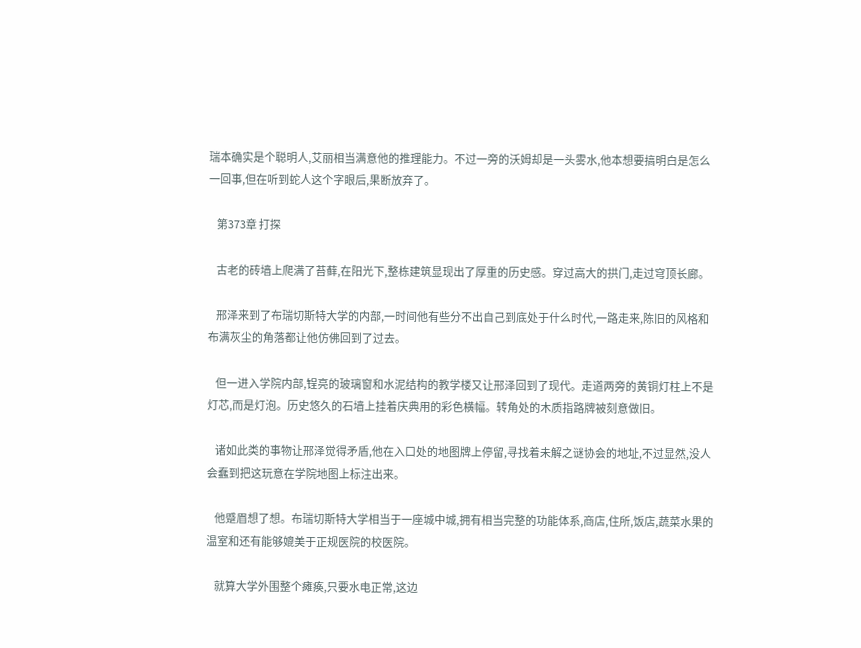瑞本确实是个聪明人,艾丽相当满意他的推理能力。不过一旁的沃姆却是一头雾水,他本想要搞明白是怎么一回事,但在听到蛇人这个字眼后,果断放弃了。

    第373章 打探

    古老的砖墙上爬满了苔藓,在阳光下,整栋建筑显现出了厚重的历史感。穿过高大的拱门,走过穹顶长廊。

    邢泽来到了布瑞切斯特大学的内部,一时间他有些分不出自己到底处于什么时代,一路走来,陈旧的风格和布满灰尘的角落都让他仿佛回到了过去。

    但一进入学院内部,锃亮的玻璃窗和水泥结构的教学楼又让邢泽回到了现代。走道两旁的黄铜灯柱上不是灯芯,而是灯泡。历史悠久的石墙上挂着庆典用的彩色横幅。转角处的木质指路牌被刻意做旧。

    诸如此类的事物让邢泽觉得矛盾,他在入口处的地图牌上停留,寻找着未解之谜协会的地址,不过显然,没人会蠢到把这玩意在学院地图上标注出来。

    他蹙眉想了想。布瑞切斯特大学相当于一座城中城,拥有相当完整的功能体系,商店,住所,饭店,蔬菜水果的温室和还有能够媲美于正规医院的校医院。

    就算大学外围整个瘫痪,只要水电正常,这边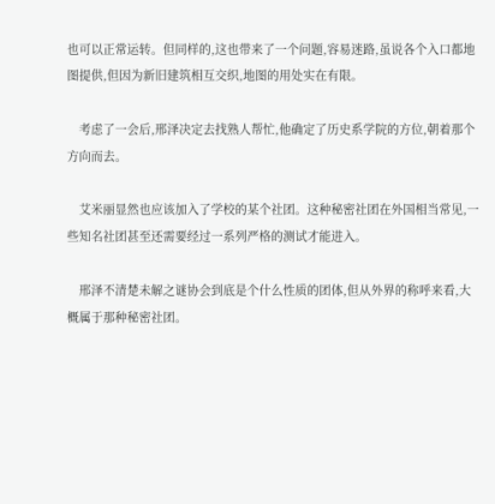也可以正常运转。但同样的,这也带来了一个问题,容易迷路,虽说各个入口都地图提供,但因为新旧建筑相互交织,地图的用处实在有限。

    考虑了一会后,邢泽决定去找熟人帮忙,他确定了历史系学院的方位,朝着那个方向而去。

    艾米丽显然也应该加入了学校的某个社团。这种秘密社团在外国相当常见,一些知名社团甚至还需要经过一系列严格的测试才能进入。

    邢泽不清楚未解之谜协会到底是个什么性质的团体,但从外界的称呼来看,大概属于那种秘密社团。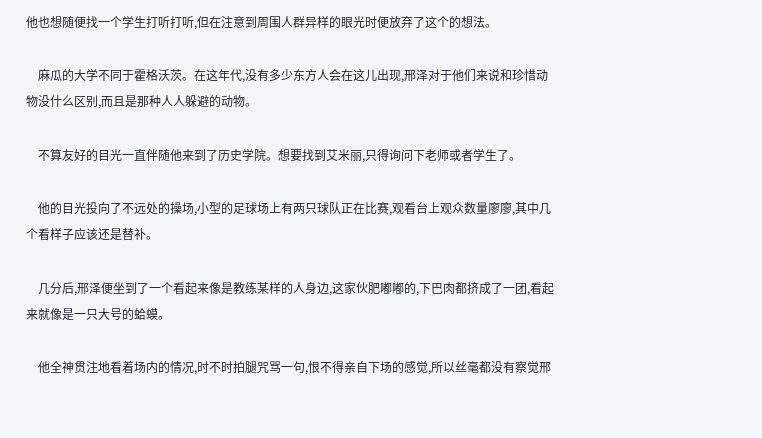他也想随便找一个学生打听打听,但在注意到周围人群异样的眼光时便放弃了这个的想法。

    麻瓜的大学不同于霍格沃茨。在这年代,没有多少东方人会在这儿出现,邢泽对于他们来说和珍惜动物没什么区别,而且是那种人人躲避的动物。

    不算友好的目光一直伴随他来到了历史学院。想要找到艾米丽,只得询问下老师或者学生了。

    他的目光投向了不远处的操场,小型的足球场上有两只球队正在比赛,观看台上观众数量廖廖,其中几个看样子应该还是替补。

    几分后,邢泽便坐到了一个看起来像是教练某样的人身边,这家伙肥嘟嘟的,下巴肉都挤成了一团,看起来就像是一只大号的蛤蟆。

    他全神贯注地看着场内的情况,时不时拍腿咒骂一句,恨不得亲自下场的感觉,所以丝毫都没有察觉邢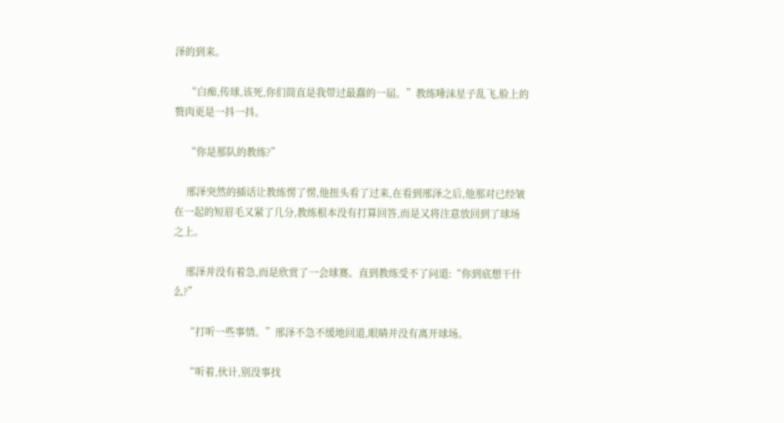泽的到来。

    “白痴,传球,该死,你们简直是我带过最蠢的一届。”教练唾沫星子乱飞,脸上的赘肉更是一抖一抖。

    “你是那队的教练?”

    邢泽突然的插话让教练愣了愣,他扭头看了过来,在看到邢泽之后,他那对已经皱在一起的短眉毛又紧了几分,教练根本没有打算回答,而是又将注意放回到了球场之上。

    邢泽并没有着急,而是欣赏了一会球赛。直到教练受不了问道:“你到底想干什么?”

    “打听一些事情。”邢泽不急不缓地回道,眼睛并没有离开球场。

    “听着,伙计,别没事找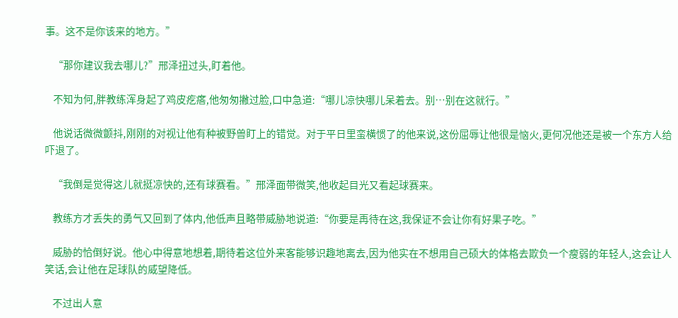事。这不是你该来的地方。”

    “那你建议我去哪儿?”邢泽扭过头,盯着他。

    不知为何,胖教练浑身起了鸡皮疙瘩,他匆匆撇过脸,口中急道:“哪儿凉快哪儿呆着去。别…别在这就行。”

    他说话微微颤抖,刚刚的对视让他有种被野兽盯上的错觉。对于平日里蛮横惯了的他来说,这份屈辱让他很是恼火,更何况他还是被一个东方人给吓退了。

    “我倒是觉得这儿就挺凉快的,还有球赛看。”邢泽面带微笑,他收起目光又看起球赛来。

    教练方才丢失的勇气又回到了体内,他低声且略带威胁地说道:“你要是再待在这,我保证不会让你有好果子吃。”

    威胁的恰倒好说。他心中得意地想着,期待着这位外来客能够识趣地离去,因为他实在不想用自己硕大的体格去欺负一个瘦弱的年轻人,这会让人笑话,会让他在足球队的威望降低。

    不过出人意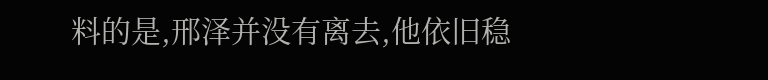料的是,邢泽并没有离去,他依旧稳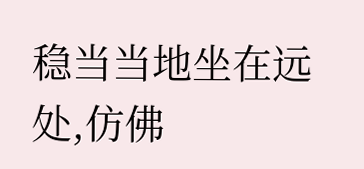稳当当地坐在远处,仿佛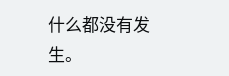什么都没有发生。